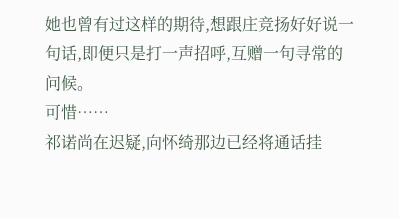她也曾有过这样的期待,想跟庄竞扬好好说一句话,即便只是打一声招呼,互赠一句寻常的问候。
可惜……
祁诺尚在迟疑,向怀绮那边已经将通话挂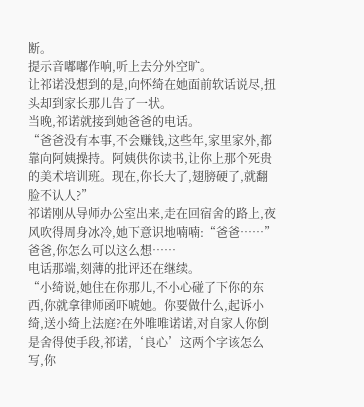断。
提示音嘟嘟作响,听上去分外空旷。
让祁诺没想到的是,向怀绮在她面前软话说尽,扭头却到家长那儿告了一状。
当晚,祁诺就接到她爸爸的电话。
“爸爸没有本事,不会赚钱,这些年,家里家外,都靠向阿姨操持。阿姨供你读书,让你上那个死贵的美术培训班。现在,你长大了,翅膀硬了,就翻脸不认人?”
祁诺刚从导师办公室出来,走在回宿舍的路上,夜风吹得周身冰冷,她下意识地喃喃:“爸爸……”
爸爸,你怎么可以这么想……
电话那端,刻薄的批评还在继续。
“小绮说,她住在你那儿,不小心碰了下你的东西,你就拿律师函吓唬她。你要做什么,起诉小绮,送小绮上法庭?在外唯唯诺诺,对自家人你倒是舍得使手段,祁诺,‘良心’这两个字该怎么写,你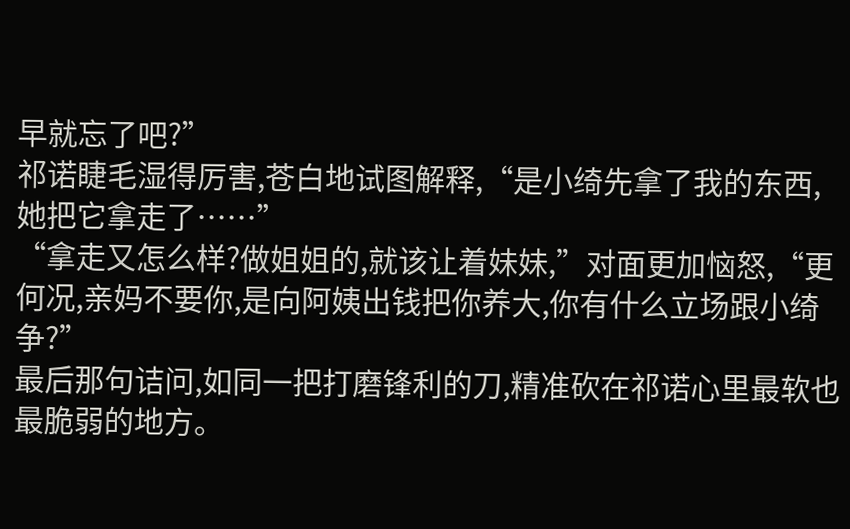早就忘了吧?”
祁诺睫毛湿得厉害,苍白地试图解释,“是小绮先拿了我的东西,她把它拿走了……”
“拿走又怎么样?做姐姐的,就该让着妹妹,”对面更加恼怒,“更何况,亲妈不要你,是向阿姨出钱把你养大,你有什么立场跟小绮争?”
最后那句诘问,如同一把打磨锋利的刀,精准砍在祁诺心里最软也最脆弱的地方。